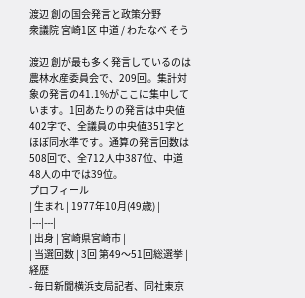渡辺 創の国会発言と政策分野
衆議院 宮崎1区 中道 / わたなべ そう

渡辺 創が最も多く発言しているのは農林水産委員会で、209回。集計対象の発言の41.1%がここに集中しています。1回あたりの発言は中央値402字で、全議員の中央値351字とほぼ同水準です。通算の発言回数は508回で、全712人中387位、中道48人の中では39位。
プロフィール
| 生まれ | 1977年10月(49歳) |
|---|---|
| 出身 | 宮崎県宮崎市 |
| 当選回数 | 3回 第49〜51回総選挙 |
経歴
- 毎日新聞横浜支局記者、同社東京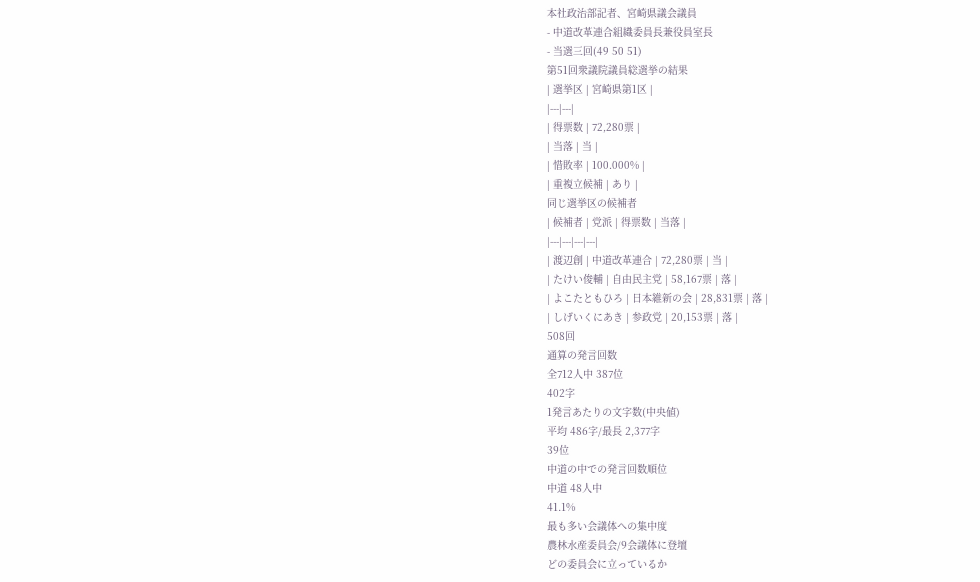本社政治部記者、宮崎県議会議員
- 中道改革連合組織委員長兼役員室長
- 当選三回(49 50 51)
第51回衆議院議員総選挙の結果
| 選挙区 | 宮崎県第1区 |
|---|---|
| 得票数 | 72,280票 |
| 当落 | 当 |
| 惜敗率 | 100.000% |
| 重複立候補 | あり |
同じ選挙区の候補者
| 候補者 | 党派 | 得票数 | 当落 |
|---|---|---|---|
| 渡辺創 | 中道改革連合 | 72,280票 | 当 |
| たけい俊輔 | 自由民主党 | 58,167票 | 落 |
| よこたともひろ | 日本維新の会 | 28,831票 | 落 |
| しげいくにあき | 参政党 | 20,153票 | 落 |
508回
通算の発言回数
全712人中 387位
402字
1発言あたりの文字数(中央値)
平均 486字/最長 2,377字
39位
中道の中での発言回数順位
中道 48人中
41.1%
最も多い会議体への集中度
農林水産委員会/9会議体に登壇
どの委員会に立っているか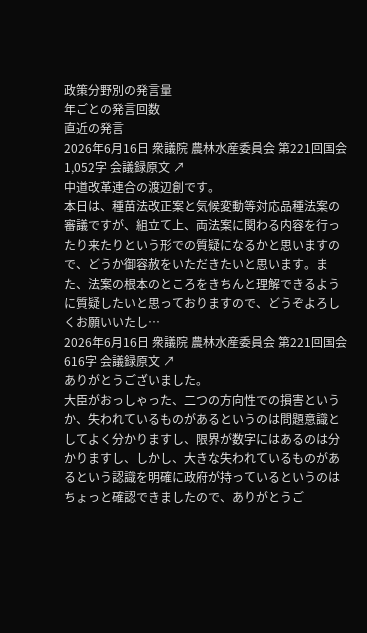政策分野別の発言量
年ごとの発言回数
直近の発言
2026年6月16日 衆議院 農林水産委員会 第221回国会 1,052字 会議録原文 ↗
中道改革連合の渡辺創です。
本日は、種苗法改正案と気候変動等対応品種法案の審議ですが、組立て上、両法案に関わる内容を行ったり来たりという形での質疑になるかと思いますので、どうか御容赦をいただきたいと思います。また、法案の根本のところをきちんと理解できるように質疑したいと思っておりますので、どうぞよろしくお願いいたし…
2026年6月16日 衆議院 農林水産委員会 第221回国会 616字 会議録原文 ↗
ありがとうございました。
大臣がおっしゃった、二つの方向性での損害というか、失われているものがあるというのは問題意識としてよく分かりますし、限界が数字にはあるのは分かりますし、しかし、大きな失われているものがあるという認識を明確に政府が持っているというのはちょっと確認できましたので、ありがとうご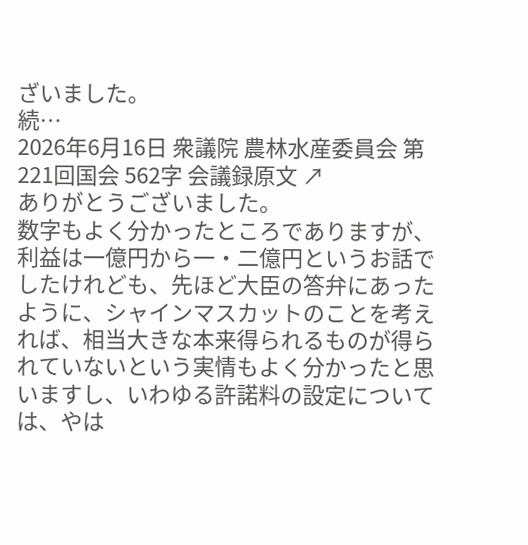ざいました。
続…
2026年6月16日 衆議院 農林水産委員会 第221回国会 562字 会議録原文 ↗
ありがとうございました。
数字もよく分かったところでありますが、利益は一億円から一・二億円というお話でしたけれども、先ほど大臣の答弁にあったように、シャインマスカットのことを考えれば、相当大きな本来得られるものが得られていないという実情もよく分かったと思いますし、いわゆる許諾料の設定については、やは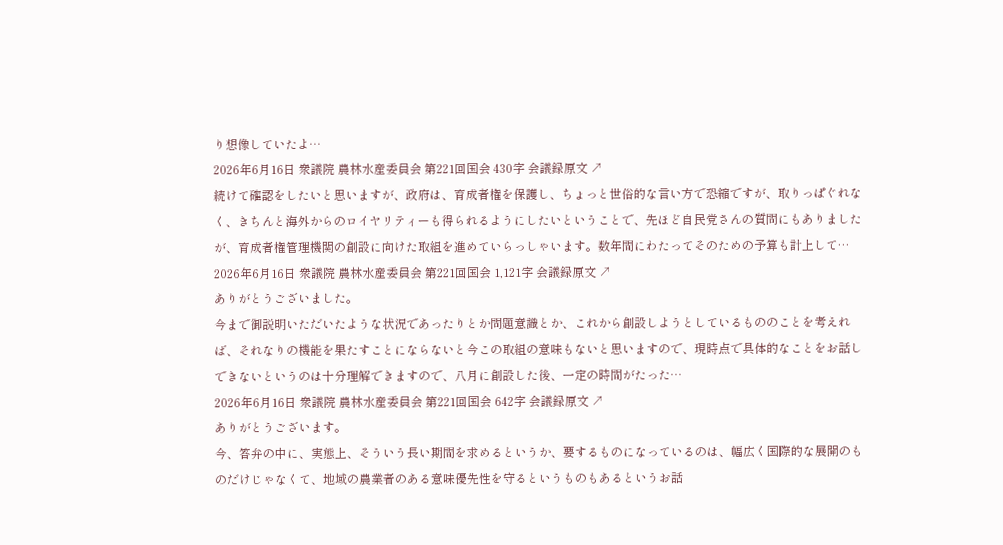り想像していたよ…
2026年6月16日 衆議院 農林水産委員会 第221回国会 430字 会議録原文 ↗
続けて確認をしたいと思いますが、政府は、育成者権を保護し、ちょっと世俗的な言い方で恐縮ですが、取りっぱぐれなく、きちんと海外からのロイヤリティーも得られるようにしたいということで、先ほど自民党さんの質問にもありましたが、育成者権管理機関の創設に向けた取組を進めていらっしゃいます。数年間にわたってそのための予算も計上して…
2026年6月16日 衆議院 農林水産委員会 第221回国会 1,121字 会議録原文 ↗
ありがとうございました。
今まで御説明いただいたような状況であったりとか問題意識とか、これから創設しようとしているもののことを考えれば、それなりの機能を果たすことにならないと今この取組の意味もないと思いますので、現時点で具体的なことをお話しできないというのは十分理解できますので、八月に創設した後、一定の時間がたった…
2026年6月16日 衆議院 農林水産委員会 第221回国会 642字 会議録原文 ↗
ありがとうございます。
今、答弁の中に、実態上、そういう長い期間を求めるというか、要するものになっているのは、幅広く国際的な展開のものだけじゃなくて、地域の農業者のある意味優先性を守るというものもあるというお話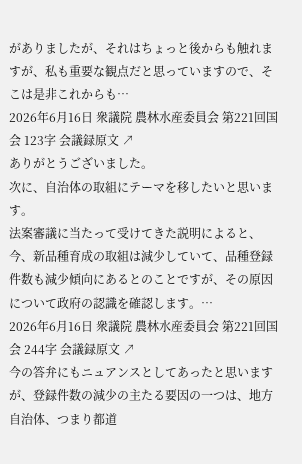がありましたが、それはちょっと後からも触れますが、私も重要な観点だと思っていますので、そこは是非これからも…
2026年6月16日 衆議院 農林水産委員会 第221回国会 123字 会議録原文 ↗
ありがとうございました。
次に、自治体の取組にテーマを移したいと思います。
法案審議に当たって受けてきた説明によると、今、新品種育成の取組は減少していて、品種登録件数も減少傾向にあるとのことですが、その原因について政府の認識を確認します。…
2026年6月16日 衆議院 農林水産委員会 第221回国会 244字 会議録原文 ↗
今の答弁にもニュアンスとしてあったと思いますが、登録件数の減少の主たる要因の一つは、地方自治体、つまり都道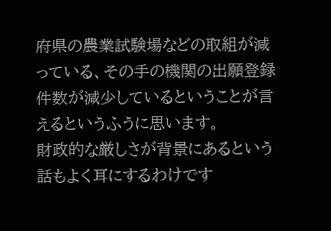府県の農業試験場などの取組が減っている、その手の機関の出願登録件数が減少しているということが言えるというふうに思います。
財政的な厳しさが背景にあるという話もよく耳にするわけです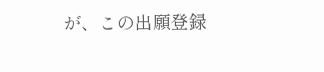が、この出願登録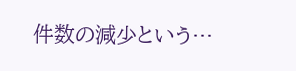件数の減少という…